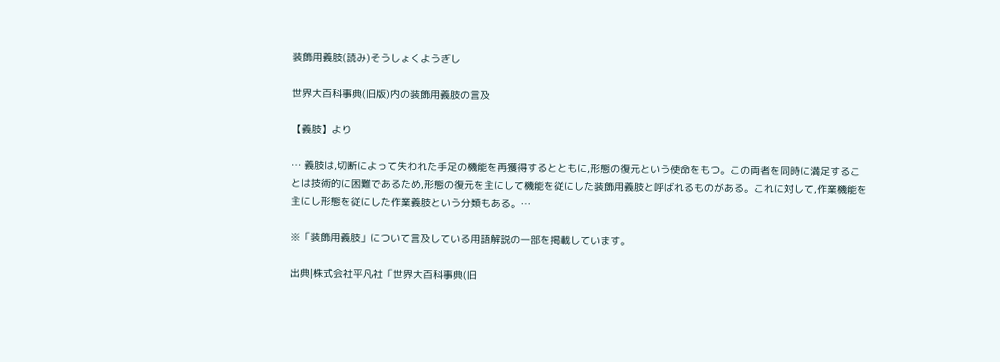装飾用義肢(読み)そうしょくようぎし

世界大百科事典(旧版)内の装飾用義肢の言及

【義肢】より

… 義肢は,切断によって失われた手足の機能を再獲得するとともに,形態の復元という使命をもつ。この両者を同時に満足することは技術的に困難であるため,形態の復元を主にして機能を従にした装飾用義肢と呼ばれるものがある。これに対して,作業機能を主にし形態を従にした作業義肢という分類もある。…

※「装飾用義肢」について言及している用語解説の一部を掲載しています。

出典|株式会社平凡社「世界大百科事典(旧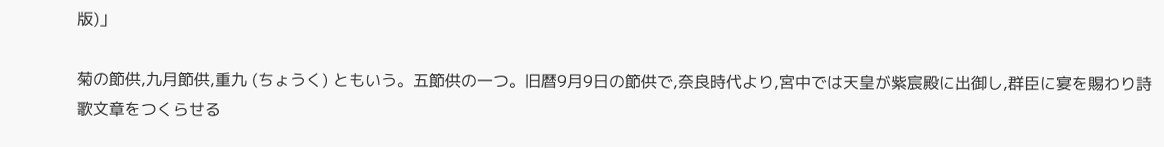版)」

菊の節供,九月節供,重九 (ちょうく) ともいう。五節供の一つ。旧暦9月9日の節供で,奈良時代より,宮中では天皇が紫宸殿に出御し,群臣に宴を賜わり詩歌文章をつくらせる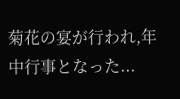菊花の宴が行われ,年中行事となった...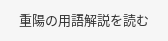重陽の用語解説を読む